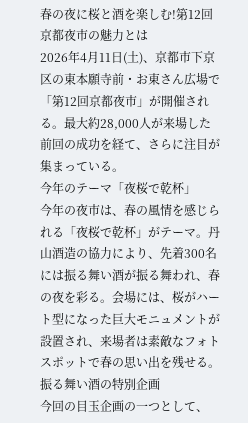春の夜に桜と酒を楽しむ!第12回京都夜市の魅力とは
2026年4月11日(土)、京都市下京区の東本願寺前・お東さん広場で「第12回京都夜市」が開催される。最大約28,000人が来場した前回の成功を経て、さらに注目が集まっている。
今年のテーマ「夜桜で乾杯」
今年の夜市は、春の風情を感じられる「夜桜で乾杯」がテーマ。丹山酒造の協力により、先着300名には振る舞い酒が振る舞われ、春の夜を彩る。会場には、桜がハート型になった巨大モニュメントが設置され、来場者は素敵なフォトスポットで春の思い出を残せる。
振る舞い酒の特別企画
今回の目玉企画の一つとして、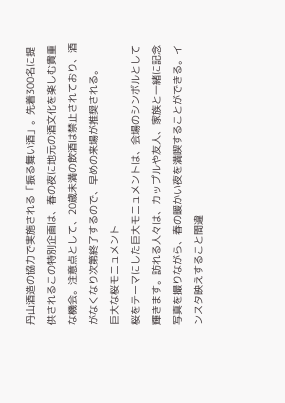丹山酒造の協力で実施される「振る舞い酒」。先着300名に提供されるこの特別企画は、春の夜に地元の酒文化を楽しむ貴重な機会。注意点として、20歳未満の飲酒は禁止されており、酒がなくなり次第終了するので、早めの来場が推奨される。
巨大な桜モニュメント
桜をテーマにした巨大モニュメントは、会場のシンボルとして輝きます。訪れる人々は、カップルや友人、家族と一緒に記念写真を撮りながら、春の暖かい夜を満喫することができる。インスタ映えすること間違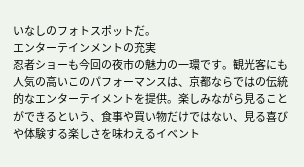いなしのフォトスポットだ。
エンターテインメントの充実
忍者ショーも今回の夜市の魅力の一環です。観光客にも人気の高いこのパフォーマンスは、京都ならではの伝統的なエンターテイメントを提供。楽しみながら見ることができるという、食事や買い物だけではない、見る喜びや体験する楽しさを味わえるイベント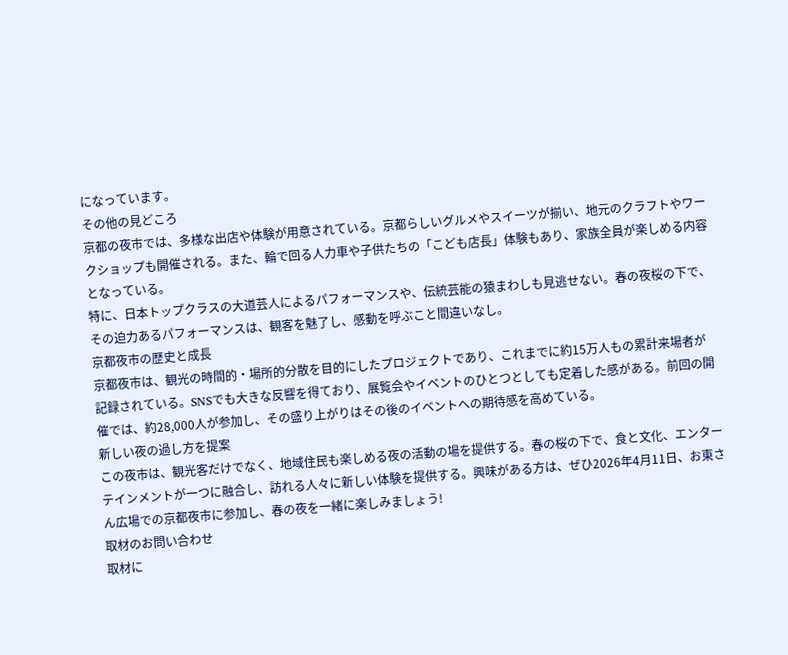になっています。
その他の見どころ
京都の夜市では、多様な出店や体験が用意されている。京都らしいグルメやスイーツが揃い、地元のクラフトやワークショップも開催される。また、輪で回る人力車や子供たちの「こども店長」体験もあり、家族全員が楽しめる内容となっている。
特に、日本トップクラスの大道芸人によるパフォーマンスや、伝統芸能の猿まわしも見逃せない。春の夜桜の下で、その迫力あるパフォーマンスは、観客を魅了し、感動を呼ぶこと間違いなし。
京都夜市の歴史と成長
京都夜市は、観光の時間的・場所的分散を目的にしたプロジェクトであり、これまでに約15万人もの累計来場者が記録されている。SNSでも大きな反響を得ており、展覧会やイベントのひとつとしても定着した感がある。前回の開催では、約28,000人が参加し、その盛り上がりはその後のイベントへの期待感を高めている。
新しい夜の過し方を提案
この夜市は、観光客だけでなく、地域住民も楽しめる夜の活動の場を提供する。春の桜の下で、食と文化、エンターテインメントが一つに融合し、訪れる人々に新しい体験を提供する。興味がある方は、ぜひ2026年4月11日、お東さん広場での京都夜市に参加し、春の夜を一緒に楽しみましょう!
取材のお問い合わせ
取材に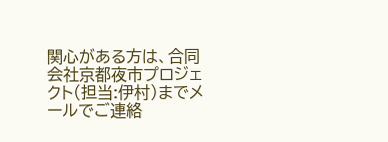関心がある方は、合同会社京都夜市プロジェクト(担当:伊村)までメールでご連絡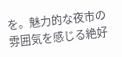を。魅力的な夜市の雰囲気を感じる絶好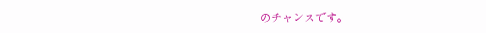のチャンスです。